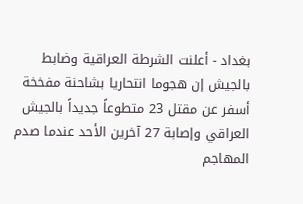بغداد - أعلنت الشرطة العراقية وضابط بالجيش إن هجوما انتحاريا بشاحنة مفخخة أسفر عن مقتل 23 متطوعاً جديداً بالجيش العراقي وإصابة 27 آخرين الأحد عندما صدم المهاجم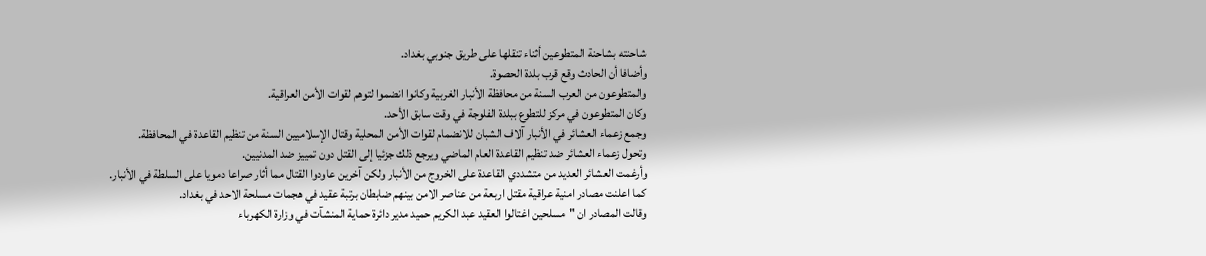شاحنته بشاحنة المتطوعين أثناء تنقلها على طريق جنوبي بغداد.
وأضافا أن الحادث وقع قرب بلدة الحصوة.
والمتطوعون من العرب السنة من محافظة الأنبار الغربية وكانوا انضموا لتوهم لقوات الأمن العراقية.
وكان المتطوعون في مركز للتطوع ببلدة الفلوجة في وقت سابق الأحد.
وجمع زعماء العشائر في الأنبار آلاف الشبان للانضمام لقوات الأمن المحلية وقتال الإسلاميين السنة من تنظيم القاعدة في المحافظة.
وتحول زعماء العشائر ضد تنظيم القاعدة العام الماضي ويرجع ذلك جزئيا إلى القتل دون تمييز ضد المدنيين.
وأرغمت العشائر العديد من متشددي القاعدة على الخروج من الأنبار ولكن آخرين عاودوا القتال مما أثار صراعا دمويا على السلطة في الأنبار.
كما اعلنت مصادر امنية عراقية مقتل اربعة من عناصر الامن بينهم ضابطان برتبة عقيد في هجمات مسلحة الاحد في بغداد.
وقالت المصادر ان "مسلحين اغتالوا العقيد عبد الكريم حميد مدير دائرة حماية المنشآت في وزارة الكهرباء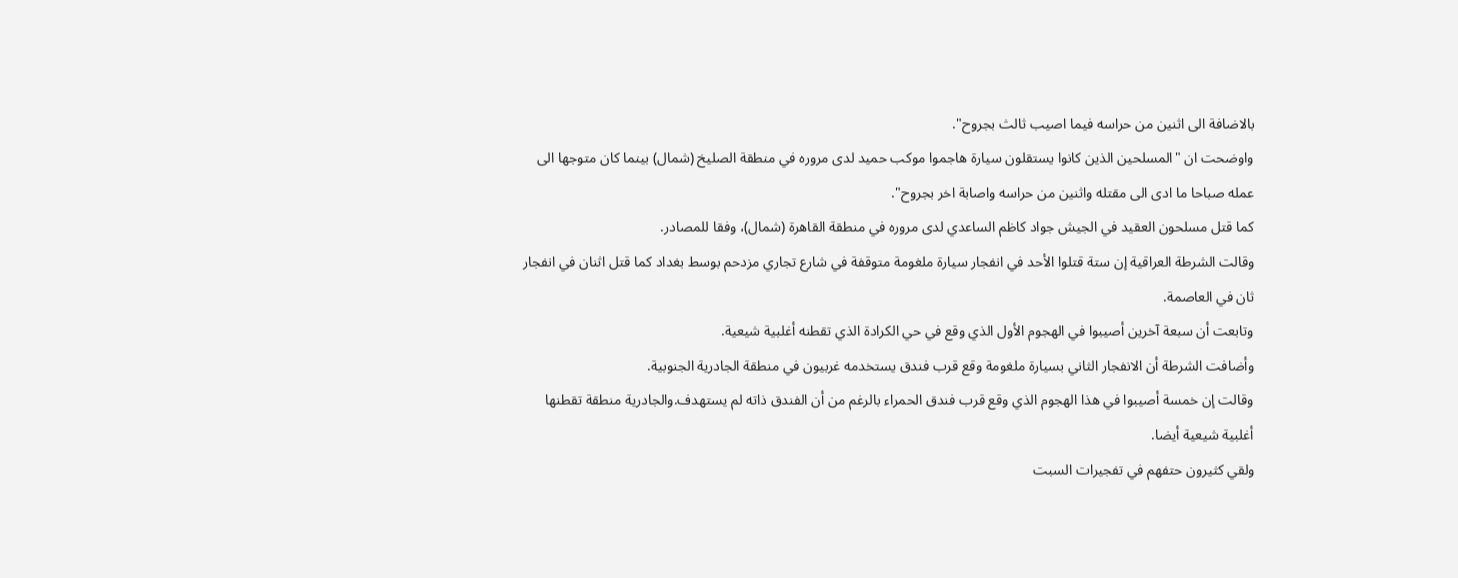بالاضافة الى اثنين من حراسه فيما اصيب ثالث بجروح".
واوضحت ان "المسلحين الذين كانوا يستقلون سيارة هاجموا موكب حميد لدى مروره في منطقة الصليخ (شمال) بينما كان متوجها الى عمله صباحا ما ادى الى مقتله واثنين من حراسه واصابة اخر بجروح".
كما قتل مسلحون العقيد في الجيش جواد كاظم الساعدي لدى مروره في منطقة القاهرة (شمال)، وفقا للمصادر.
وقالت الشرطة العراقية إن ستة قتلوا الأحد في انفجار سيارة ملغومة متوقفة في شارع تجاري مزدحم بوسط بغداد كما قتل اثنان في انفجار ثان في العاصمة.
وتابعت أن سبعة آخرين أصيبوا في الهجوم الأول الذي وقع في حي الكرادة الذي تقطنه أغلبية شيعية.
وأضافت الشرطة أن الانفجار الثاني بسيارة ملغومة وقع قرب فندق يستخدمه غربيون في منطقة الجادرية الجنوبية.
وقالت إن خمسة أصيبوا في هذا الهجوم الذي وقع قرب فندق الحمراء بالرغم من أن الفندق ذاته لم يستهدف.والجادرية منطقة تقطنها أغلبية شيعية أيضا.
ولقي كثيرون حتفهم في تفجيرات السبت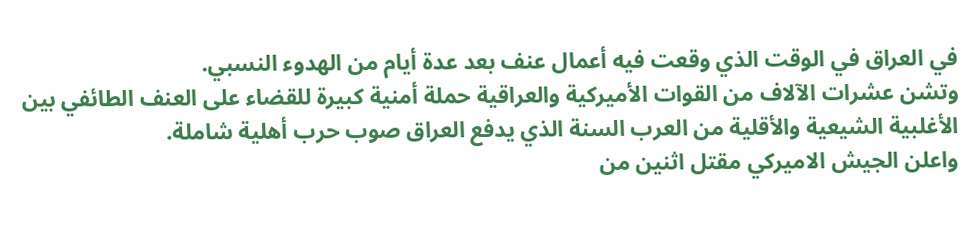في العراق في الوقت الذي وقعت فيه أعمال عنف بعد عدة أيام من الهدوء النسبي.
وتشن عشرات الآلاف من القوات الأميركية والعراقية حملة أمنية كبيرة للقضاء على العنف الطائفي بين الأغلبية الشيعية والأقلية من العرب السنة الذي يدفع العراق صوب حرب أهلية شاملة.
واعلن الجيش الاميركي مقتل اثنين من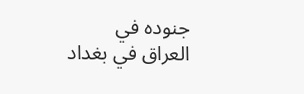جنوده في العراق في بغداد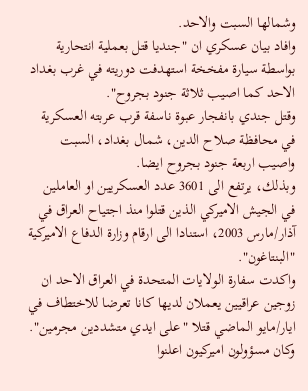وشمالها السبت والاحد.
وافاد بيان عسكري ان "جنديا قتل بعملية انتحارية بواسطة سيارة مفخخة استهدفت دوريته في غرب بغداد الاحد كما اصيب ثلاثة جنود بجروح".
وقتل جندي بانفجار عبوة ناسفة قرب عربته العسكرية في محافظة صلاح الدين، شمال بغداد، السبت واصيب اربعة جنود بجروح ايضا.
وبذلك، يرتفع الى 3601 عدد العسكريين او العاملين في الجيش الاميركي الذين قتلوا منذ اجتياح العراق في آذار/مارس 2003، استنادا الى ارقام وزارة الدفاع الاميركية "البنتاغون".
واكدت سفارة الولايات المتحدة في العراق الاحد ان زوجين عراقيين يعملان لديها كانا تعرضا للاختطاف في ايار/مايو الماضي قتلا "على ايدي متشددين مجرمين".
وكان مسؤولون اميركيون اعلنوا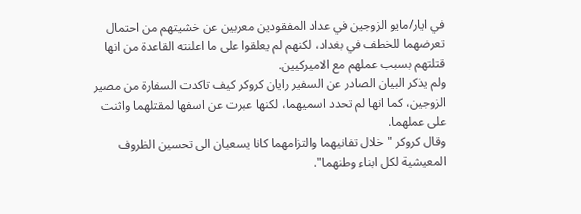في ايار/مايو الزوجين في عداد المفقودين معربين عن خشيتهم من احتمال تعرضهما للخطف في بغداد، لكنهم لم يعلقوا على ما اعلنته القاعدة من انها قتلتهم بسبب عملهم مع الاميركيين.
ولم يذكر البيان الصادر عن السفير رايان كروكر كيف تاكدت السفارة من مصير الزوجين، كما انها لم تحدد اسميهما، لكنها عبرت عن اسفها لمقتلهما واثنت على عملهما.
وقال كروكر "خلال تفانيهما والتزامهما كانا يسعيان الى تحسين الظروف المعيشية لكل ابناء وطنهما".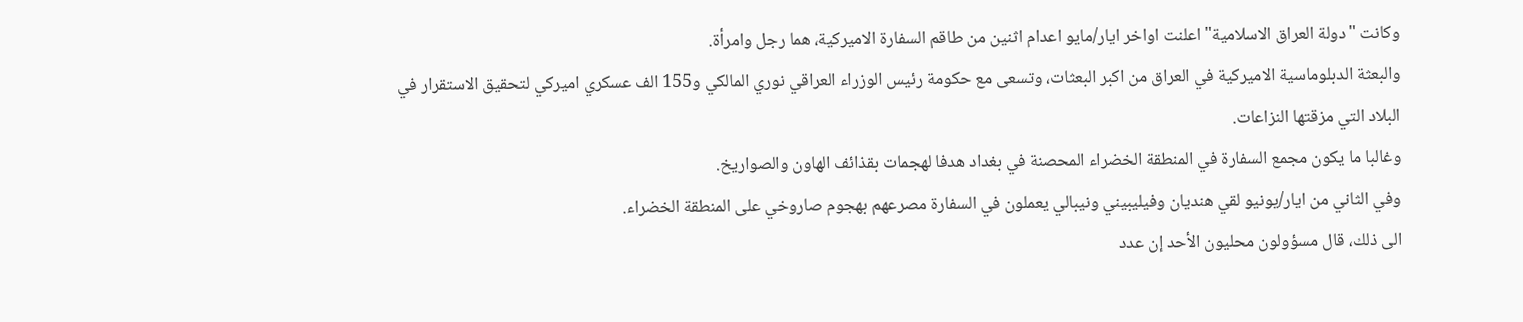وكانت "دولة العراق الاسلامية" اعلنت اواخر ايار/مايو اعدام اثنين من طاقم السفارة الاميركية، هما رجل وامرأة.
والبعثة الدبلوماسية الاميركية في العراق من اكبر البعثات، وتسعى مع حكومة رئيس الوزراء العراقي نوري المالكي و155 الف عسكري اميركي لتحقيق الاستقرار في البلاد التي مزقتها النزاعات.
وغالبا ما يكون مجمع السفارة في المنطقة الخضراء المحصنة في بغداد هدفا لهجمات بقذائف الهاون والصواريخ.
وفي الثاني من ايار/يونيو لقي هنديان وفيليبيني ونيبالي يعملون في السفارة مصرعهم بهجوم صاروخي على المنطقة الخضراء.
الى ذلك، قال مسؤولون محليون الأحد إن عدد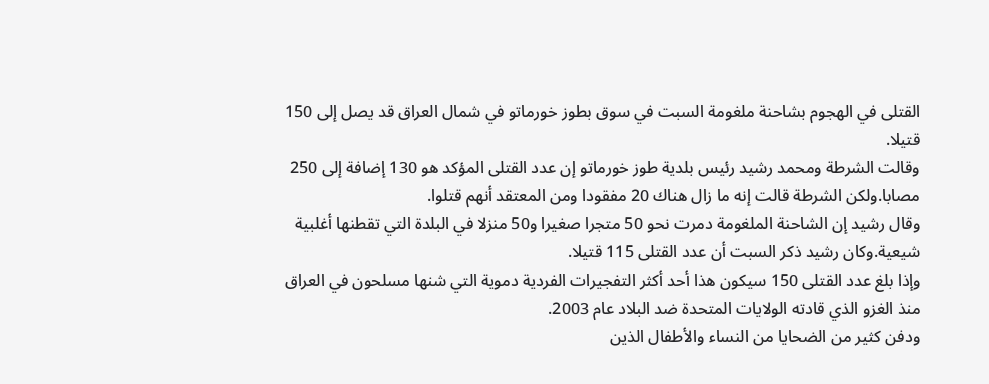القتلى في الهجوم بشاحنة ملغومة السبت في سوق بطوز خورماتو في شمال العراق قد يصل إلى 150 قتيلا.
وقالت الشرطة ومحمد رشيد رئيس بلدية طوز خورماتو إن عدد القتلى المؤكد هو 130 إضافة إلى 250 مصابا.ولكن الشرطة قالت إنه ما زال هناك 20 مفقودا ومن المعتقد أنهم قتلوا.
وقال رشيد إن الشاحنة الملغومة دمرت نحو 50 متجرا صغيرا و50 منزلا في البلدة التي تقطنها أغلبية شيعية.وكان رشيد ذكر السبت أن عدد القتلى 115 قتيلا.
وإذا بلغ عدد القتلى 150 سيكون هذا أحد أكثر التفجيرات الفردية دموية التي شنها مسلحون في العراق منذ الغزو الذي قادته الولايات المتحدة ضد البلاد عام 2003.
ودفن كثير من الضحايا من النساء والأطفال الذين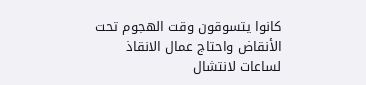كانوا يتسوقون وقت الهجوم تحت الأنقاض واحتاج عمال الانقاذ لساعات لانتشال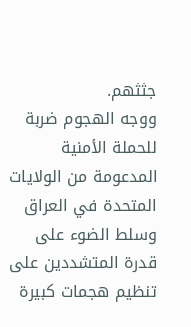جثثهم.
ووجه الهجوم ضربة للحملة الأمنية المدعومة من الولايات المتحدة في العراق وسلط الضوء على قدرة المتشددين على تنظيم هجمات كبيرة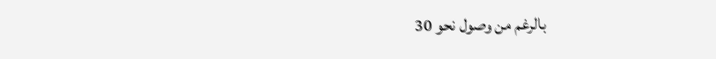بالرغم من وصول نحو 30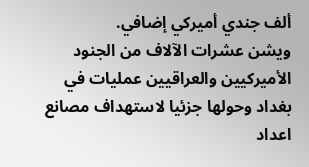ألف جندي أميركي إضافي.
ويشن عشرات الآلاف من الجنود الأميركيين والعراقيين عمليات في بغداد وحولها جزئيا لاستهداف مصانع اعداد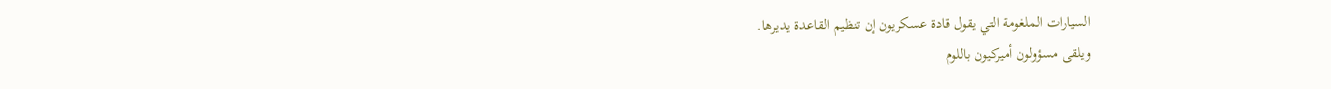السيارات الملغومة التي يقول قادة عسكريون إن تنظيم القاعدة يديرها.
ويلقى مسؤولون أميركيون باللوم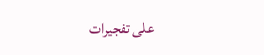على تفجيرات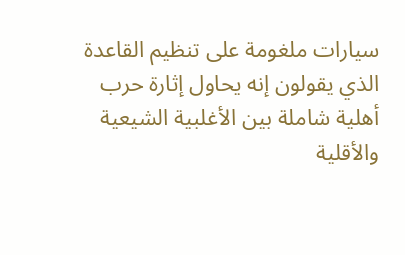سيارات ملغومة على تنظيم القاعدة الذي يقولون إنه يحاول إثارة حرب أهلية شاملة بين الأغلبية الشيعية والأقلية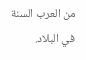من العرب السنة في البلاد.